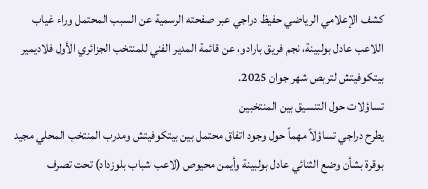كشف الإعلامي الرياضي حفيظ دراجي عبر صفحته الرسمية عن السبب المحتمل وراء غياب اللاعب عادل بولبينة، نجم فريق بارادو، عن قائمة المدير الفني للمنتخب الجزائري الأول فلاديمير بيتكوفيتش لتربص شهر جوان 2025.
تساؤلات حول التنسيق بين المنتخبين
يطرح دراجي تساؤلاً مهماً حول وجود اتفاق محتمل بين بيتكوفيتش ومدرب المنتخب المحلي مجيد بوقرة بشأن وضع الثنائي عادل بولبينة وأيمن محيوص (لاعب شباب بلوزداد) تحت تصرف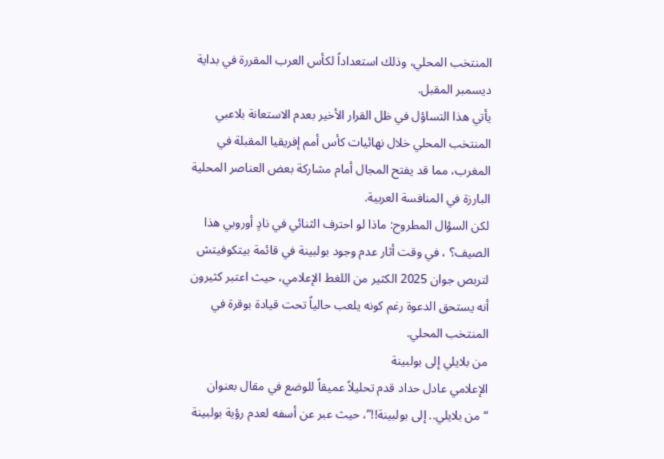المنتخب المحلي، وذلك استعداداً لكأس العرب المقررة في بداية ديسمبر المقبل.
يأتي هذا التساؤل في ظل القرار الأخير بعدم الاستعانة بلاعبي المنتخب المحلي خلال نهائيات كأس أمم إفريقيا المقبلة في المغرب، مما قد يفتح المجال أمام مشاركة بعض العناصر المحلية البارزة في المنافسة العربية.
لكن السؤال المطروح: ماذا لو احترف الثنائي في نادٍ أوروبي هذا الصيف؟ ، في وقت أثار عدم وجود بولبينة في قائمة بيتكوفيتش لتربص جوان 2025 الكثير من اللغط الإعلامي، حيث اعتبر كثيرون أنه يستحق الدعوة رغم كونه يلعب حالياً تحت قيادة بوقرة في المنتخب المحلي.
من بلايلي إلى بولبينة
الإعلامي عادل حداد قدم تحليلاً عميقاً للوضع في مقال بعنوان “من بلايلي.. إلى بولبينة!!”، حيث عبر عن أسفه لعدم رؤية بولبينة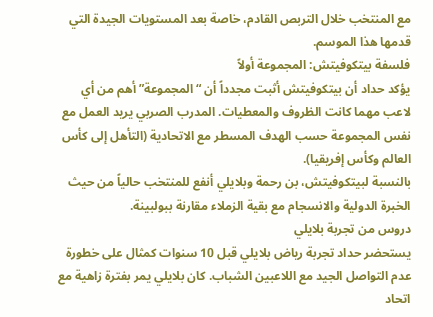مع المنتخب خلال التربص القادم، خاصة بعد المستويات الجيدة التي قدمها هذا الموسم.
فلسفة بيتكوفيتش: المجموعة أولاً
يؤكد حداد أن بيتكوفيتش أثبت مجدداً أن “المجموعة” أهم من أي لاعب مهما كانت الظروف والمعطيات. المدرب الصربي يريد العمل مع نفس المجموعة حسب الهدف المسطر مع الاتحادية (التأهل إلى كأس العالم وكأس إفريقيا).
بالنسبة لبيتكوفيتش، بن رحمة وبلايلي أنفع للمنتخب حالياً من حيث الخبرة الدولية والانسجام مع بقية الزملاء مقارنة ببولبينة.
دروس من تجربة بلايلي
يستحضر حداد تجربة رياض بلايلي قبل 10 سنوات كمثال على خطورة عدم التواصل الجيد مع اللاعبين الشباب. كان بلايلي يمر بفترة زاهية مع اتحاد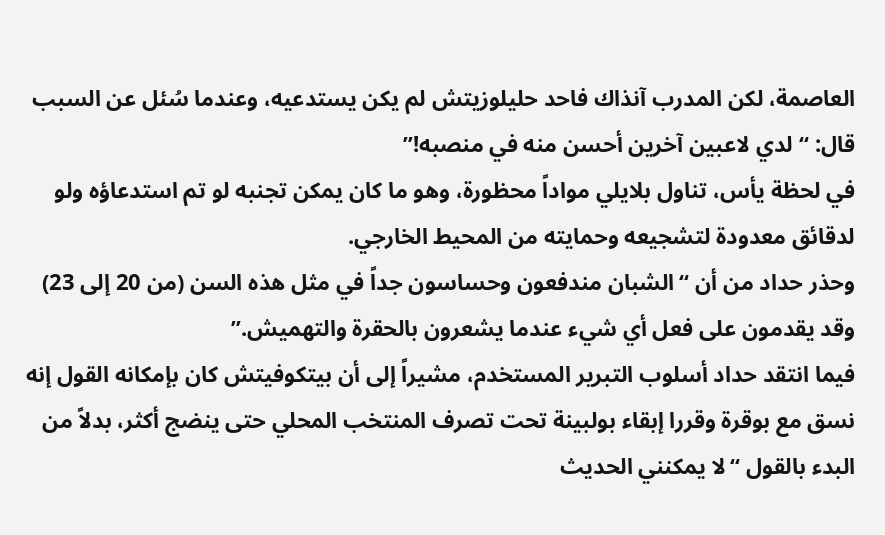العاصمة، لكن المدرب آنذاك فاحد حليلوزيتش لم يكن يستدعيه، وعندما سُئل عن السبب قال: “لدي لاعبين آخرين أحسن منه في منصبه!”
في لحظة يأس، تناول بلايلي مواداً محظورة، وهو ما كان يمكن تجنبه لو تم استدعاؤه ولو لدقائق معدودة لتشجيعه وحمايته من المحيط الخارجي.
وحذر حداد من أن “الشبان مندفعون وحساسون جداً في مثل هذه السن (من 20 إلى 23) وقد يقدمون على فعل أي شيء عندما يشعرون بالحقرة والتهميش.”
فيما انتقد حداد أسلوب التبرير المستخدم، مشيراً إلى أن بيتكوفيتش كان بإمكانه القول إنه نسق مع بوقرة وقررا إبقاء بولبينة تحت تصرف المنتخب المحلي حتى ينضج أكثر، بدلاً من البدء بالقول “لا يمكنني الحديث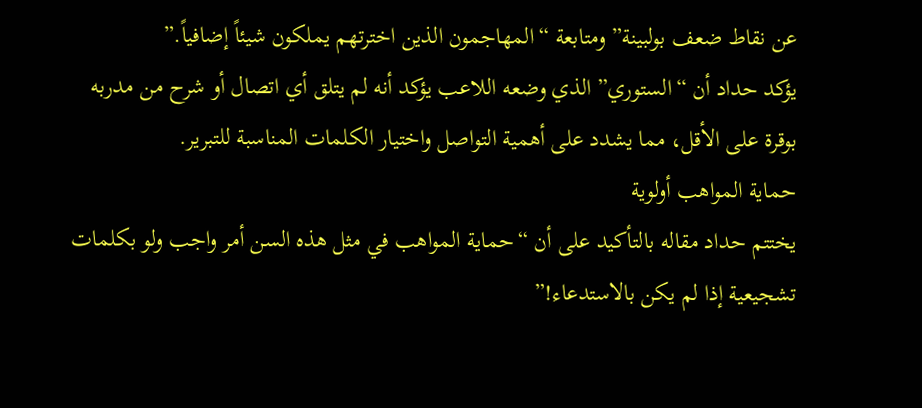عن نقاط ضعف بولبينة” ومتابعة “المهاجمون الذين اخترتهم يملكون شيئاً إضافياً.”
يؤكد حداد أن “الستوري” الذي وضعه اللاعب يؤكد أنه لم يتلق أي اتصال أو شرح من مدربه بوقرة على الأقل، مما يشدد على أهمية التواصل واختيار الكلمات المناسبة للتبرير.
حماية المواهب أولوية
يختتم حداد مقاله بالتأكيد على أن “حماية المواهب في مثل هذه السن أمر واجب ولو بكلمات تشجيعية إذا لم يكن بالاستدعاء!”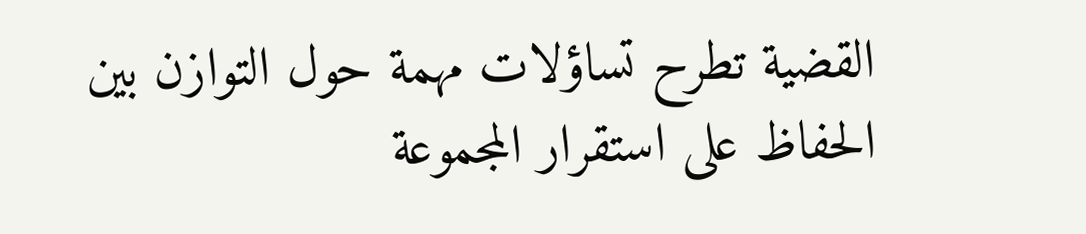القضية تطرح تساؤلات مهمة حول التوازن بين الحفاظ على استقرار المجموعة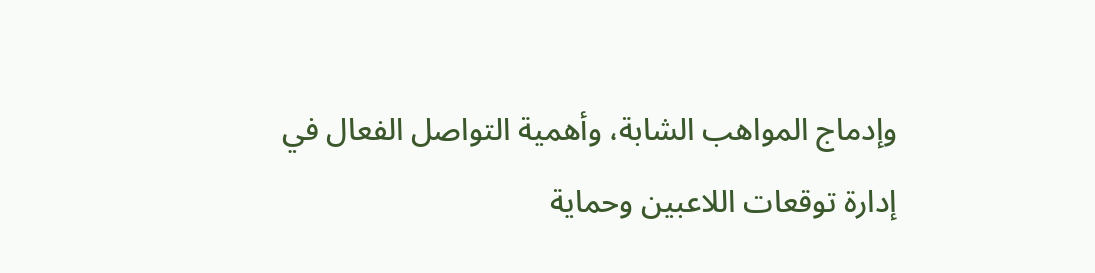وإدماج المواهب الشابة، وأهمية التواصل الفعال في إدارة توقعات اللاعبين وحماية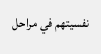نفسيتهم في مراحل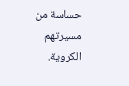حساسة من مسيرتهم الكروية.